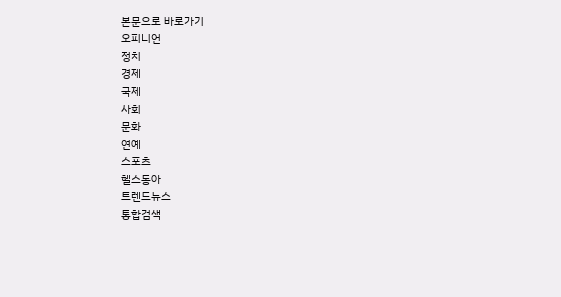본문으로 바로가기
오피니언
정치
경제
국제
사회
문화
연예
스포츠
헬스동아
트렌드뉴스
통합검색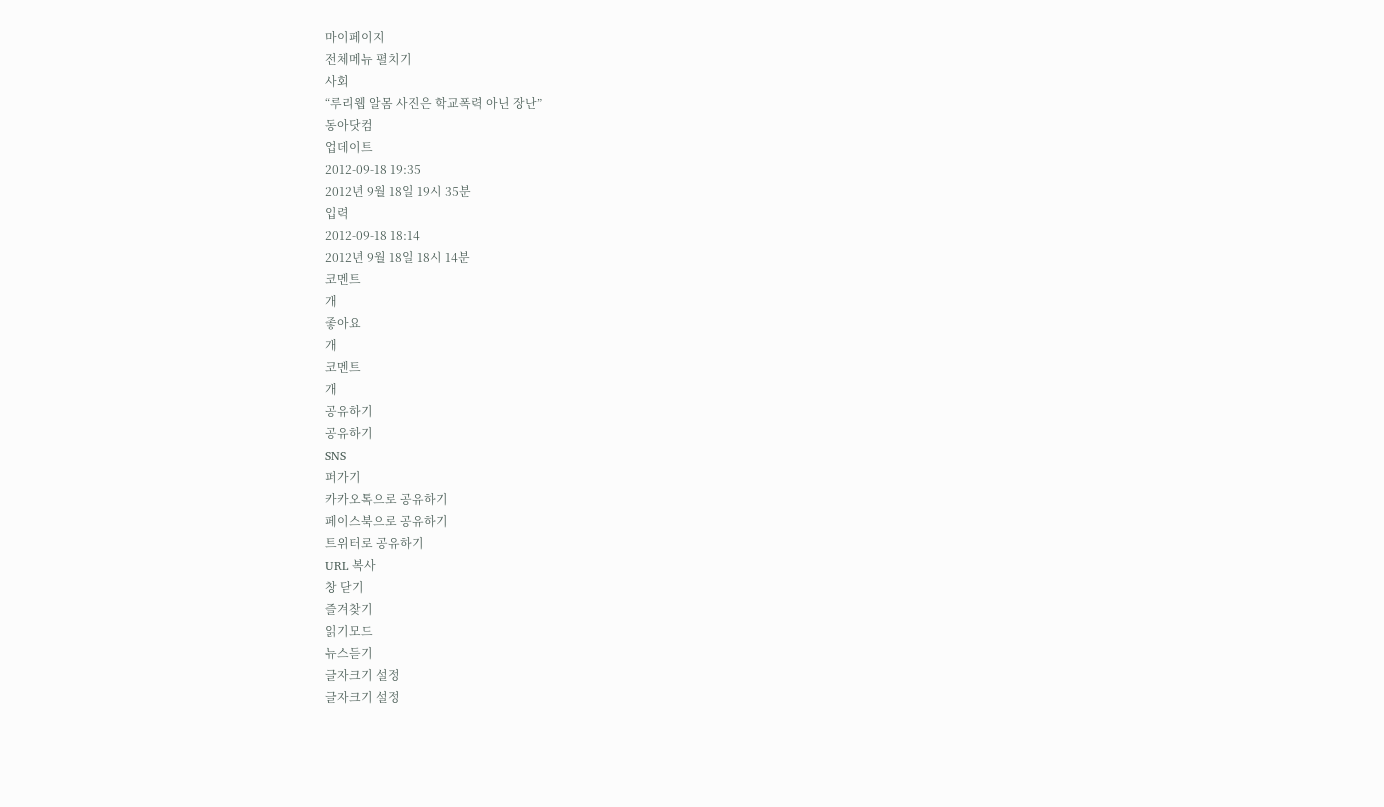마이페이지
전체메뉴 펼치기
사회
“루리웹 알몸 사진은 학교폭력 아닌 장난”
동아닷컴
업데이트
2012-09-18 19:35
2012년 9월 18일 19시 35분
입력
2012-09-18 18:14
2012년 9월 18일 18시 14분
코멘트
개
좋아요
개
코멘트
개
공유하기
공유하기
SNS
퍼가기
카카오톡으로 공유하기
페이스북으로 공유하기
트위터로 공유하기
URL 복사
창 닫기
즐겨찾기
읽기모드
뉴스듣기
글자크기 설정
글자크기 설정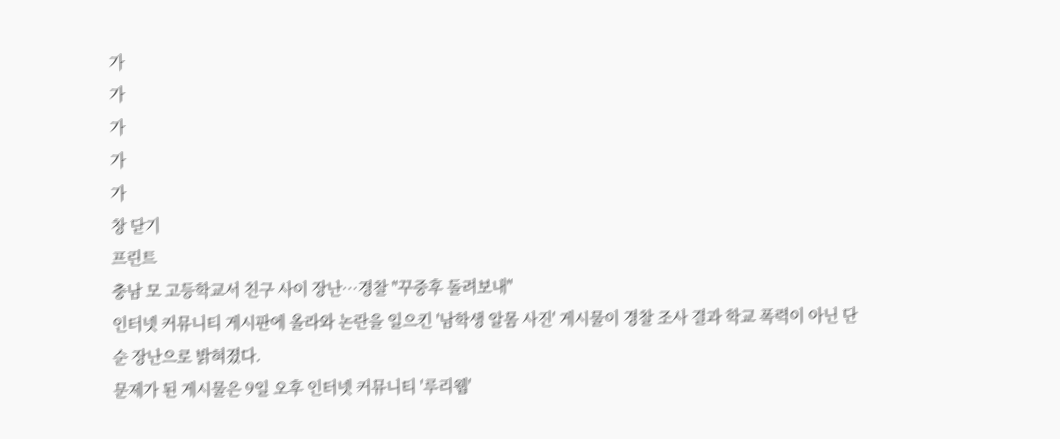가
가
가
가
가
창 닫기
프린트
충남 모 고등학교서 친구 사이 장난…경찰 "꾸중후 돌려보내"
인터넷 커뮤니티 게시판에 올라와 논란을 일으킨 '남학생 알몸 사진' 게시물이 경찰 조사 결과 학교 폭력이 아닌 단순 장난으로 밝혀졌다.
문제가 된 게시물은 9일 오후 인터넷 커뮤니티 '루리웹'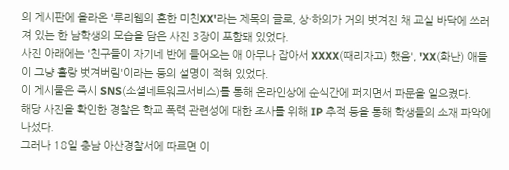의 게시판에 올라온 '루리웹의 흔한 미친XX'라는 제목의 글로, 상·하의가 거의 벗겨진 채 교실 바닥에 쓰러져 있는 한 남학생의 모습을 담은 사진 3장이 포함돼 있었다.
사진 아래에는 '친구들이 자기네 반에 들어오는 애 아무나 잡아서 XXXX(때리자고) 했음', 'XX(화난) 애들이 그냥 홀랑 벗겨버림'이라는 등의 설명이 적혀 있었다.
이 게시물은 즉시 SNS(소셜네트워크서비스)를 통해 온라인상에 순식간에 퍼지면서 파문을 일으켰다.
해당 사진을 확인한 경찰은 학교 폭력 관련성에 대한 조사를 위해 IP 추적 등을 통해 학생들의 소재 파악에 나섰다.
그러나 18일 충남 아산경찰서에 따르면 이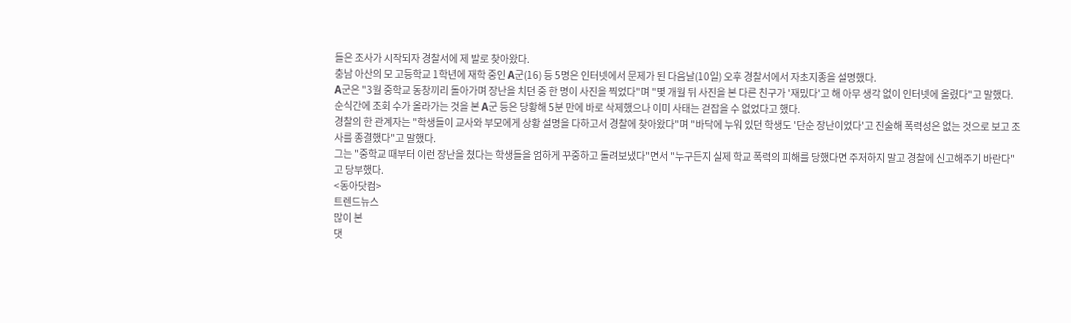들은 조사가 시작되자 경찰서에 제 발로 찾아왔다.
충남 아산의 모 고등학교 1학년에 재학 중인 A군(16) 등 5명은 인터넷에서 문제가 된 다음날(10일) 오후 경찰서에서 자초지종을 설명했다.
A군은 "3월 중학교 동창끼리 돌아가며 장난을 치던 중 한 명이 사진을 찍었다"며 "몇 개월 뒤 사진을 본 다른 친구가 '재밌다'고 해 아무 생각 없이 인터넷에 올렸다"고 말했다.
순식간에 조회 수가 올라가는 것을 본 A군 등은 당황해 5분 만에 바로 삭제했으나 이미 사태는 걷잡을 수 없었다고 했다.
경찰의 한 관계자는 "학생들이 교사와 부모에게 상황 설명을 다하고서 경찰에 찾아왔다"며 "바닥에 누워 있던 학생도 '단순 장난이었다'고 진술해 폭력성은 없는 것으로 보고 조사를 종결했다"고 말했다.
그는 "중학교 때부터 이런 장난을 쳤다는 학생들을 엄하게 꾸중하고 돌려보냈다"면서 "누구든지 실제 학교 폭력의 피해를 당했다면 주저하지 말고 경찰에 신고해주기 바란다"고 당부했다.
<동아닷컴>
트렌드뉴스
많이 본
댓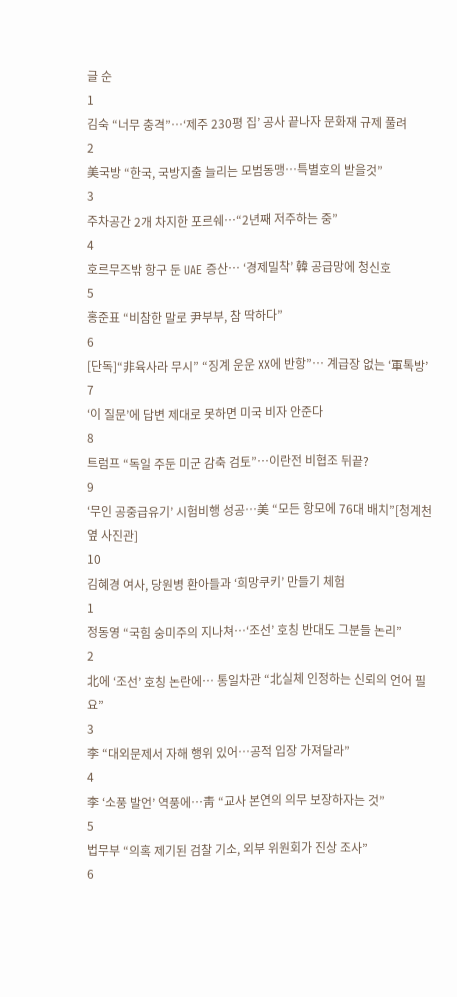글 순
1
김숙 “너무 충격”…‘제주 230평 집’ 공사 끝나자 문화재 규제 풀려
2
美국방 “한국, 국방지출 늘리는 모범동맹…특별호의 받을것”
3
주차공간 2개 차지한 포르쉐…“2년째 저주하는 중”
4
호르무즈밖 항구 둔 UAE 증산… ‘경제밀착’ 韓 공급망에 청신호
5
홍준표 “비참한 말로 尹부부, 참 딱하다”
6
[단독]“非육사라 무시” “징계 운운 XX에 반항”… 계급장 없는 ‘軍톡방’
7
‘이 질문’에 답변 제대로 못하면 미국 비자 안준다
8
트럼프 “독일 주둔 미군 감축 검토”…이란전 비협조 뒤끝?
9
‘무인 공중급유기’ 시험비행 성공…美 “모든 항모에 76대 배치”[청계천 옆 사진관]
10
김혜경 여사, 당원병 환아들과 ‘희망쿠키’ 만들기 체험
1
정동영 “국힘 숭미주의 지나쳐…‘조선’ 호칭 반대도 그분들 논리”
2
北에 ‘조선’ 호칭 논란에… 통일차관 “北실체 인정하는 신뢰의 언어 필요”
3
李 “대외문제서 자해 행위 있어…공적 입장 가져달라”
4
李 ‘소풍 발언’ 역풍에…靑 “교사 본연의 의무 보장하자는 것”
5
법무부 “의혹 제기된 검찰 기소, 외부 위원회가 진상 조사”
6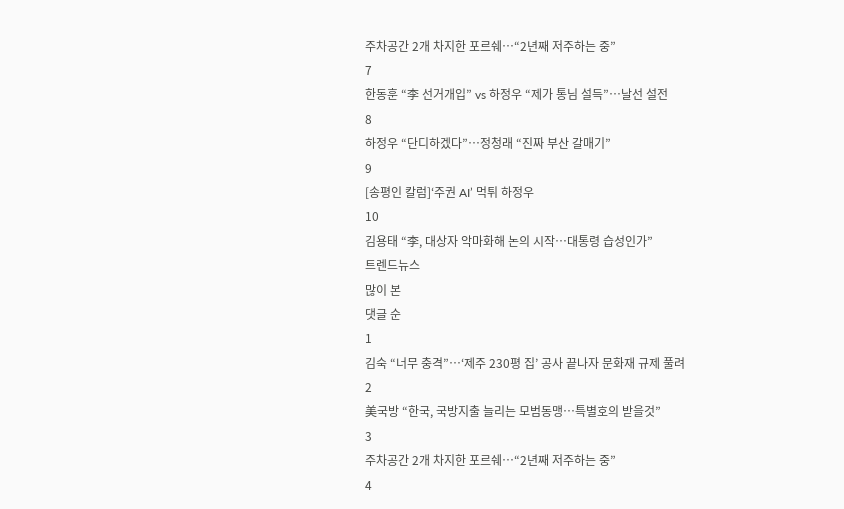주차공간 2개 차지한 포르쉐…“2년째 저주하는 중”
7
한동훈 “李 선거개입” vs 하정우 “제가 통님 설득”…날선 설전
8
하정우 “단디하겠다”…정청래 “진짜 부산 갈매기”
9
[송평인 칼럼]‘주권 AI’ 먹튀 하정우
10
김용태 “李, 대상자 악마화해 논의 시작…대통령 습성인가”
트렌드뉴스
많이 본
댓글 순
1
김숙 “너무 충격”…‘제주 230평 집’ 공사 끝나자 문화재 규제 풀려
2
美국방 “한국, 국방지출 늘리는 모범동맹…특별호의 받을것”
3
주차공간 2개 차지한 포르쉐…“2년째 저주하는 중”
4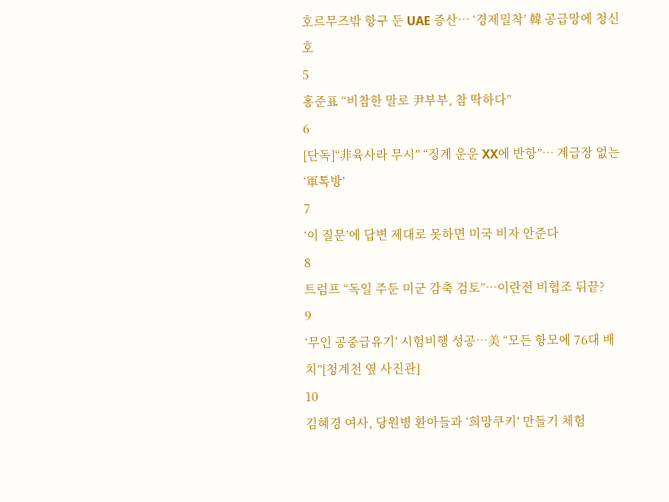호르무즈밖 항구 둔 UAE 증산… ‘경제밀착’ 韓 공급망에 청신호
5
홍준표 “비참한 말로 尹부부, 참 딱하다”
6
[단독]“非육사라 무시” “징계 운운 XX에 반항”… 계급장 없는 ‘軍톡방’
7
‘이 질문’에 답변 제대로 못하면 미국 비자 안준다
8
트럼프 “독일 주둔 미군 감축 검토”…이란전 비협조 뒤끝?
9
‘무인 공중급유기’ 시험비행 성공…美 “모든 항모에 76대 배치”[청계천 옆 사진관]
10
김혜경 여사, 당원병 환아들과 ‘희망쿠키’ 만들기 체험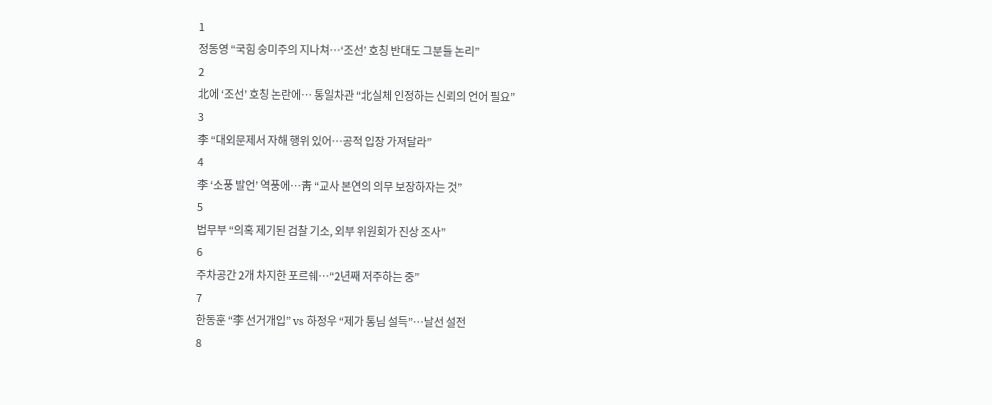1
정동영 “국힘 숭미주의 지나쳐…‘조선’ 호칭 반대도 그분들 논리”
2
北에 ‘조선’ 호칭 논란에… 통일차관 “北실체 인정하는 신뢰의 언어 필요”
3
李 “대외문제서 자해 행위 있어…공적 입장 가져달라”
4
李 ‘소풍 발언’ 역풍에…靑 “교사 본연의 의무 보장하자는 것”
5
법무부 “의혹 제기된 검찰 기소, 외부 위원회가 진상 조사”
6
주차공간 2개 차지한 포르쉐…“2년째 저주하는 중”
7
한동훈 “李 선거개입” vs 하정우 “제가 통님 설득”…날선 설전
8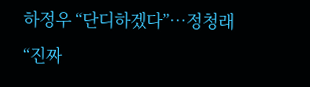하정우 “단디하겠다”…정청래 “진짜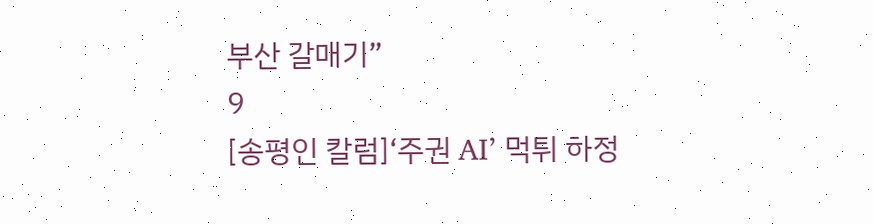부산 갈매기”
9
[송평인 칼럼]‘주권 AI’ 먹튀 하정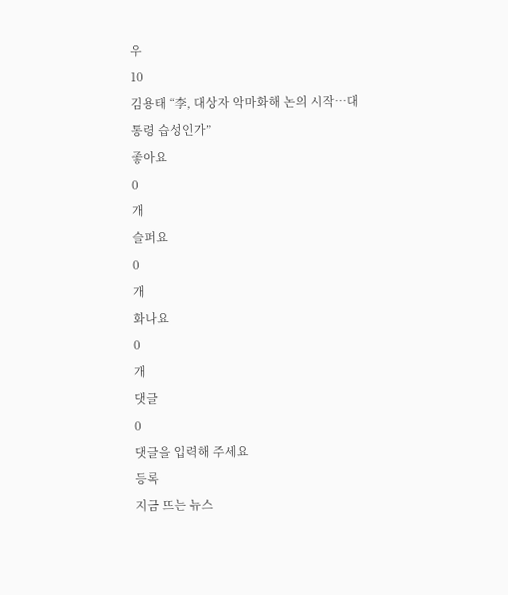우
10
김용태 “李, 대상자 악마화해 논의 시작…대통령 습성인가”
좋아요
0
개
슬퍼요
0
개
화나요
0
개
댓글
0
댓글을 입력해 주세요
등록
지금 뜨는 뉴스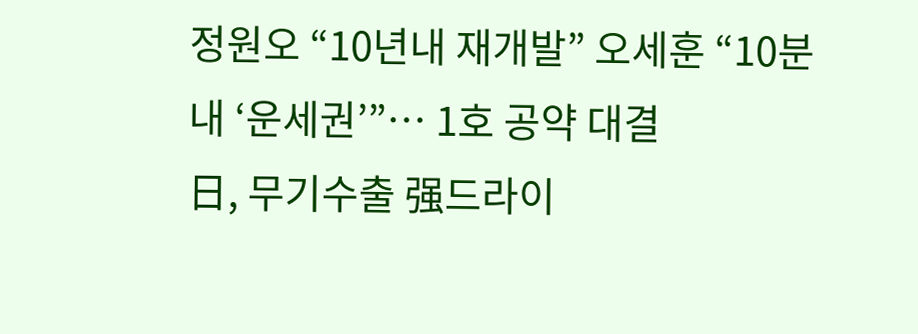정원오 “10년내 재개발” 오세훈 “10분내 ‘운세권’”… 1호 공약 대결
日, 무기수출 强드라이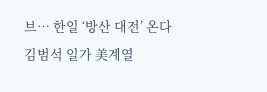브… 한일 ‘방산 대전’ 온다
김범석 일가 美계열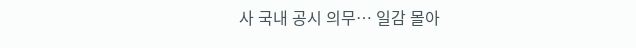사 국내 공시 의무… 일감 몰아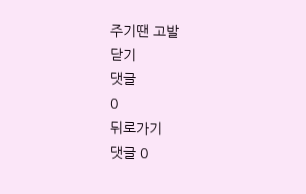주기땐 고발
닫기
댓글
0
뒤로가기
댓글 0